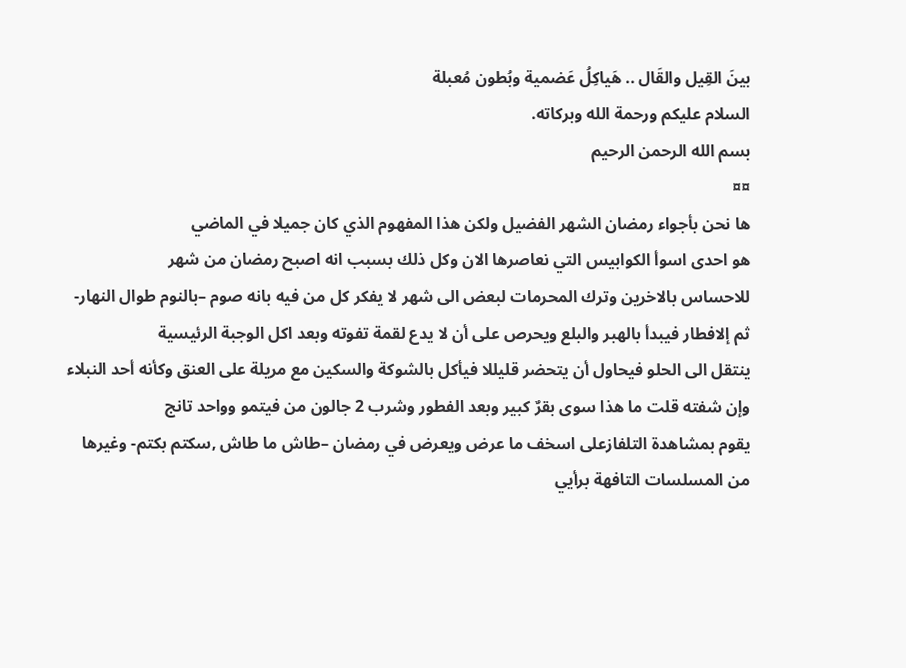بينَ القِيل والقَال .. هَياكِلُ عَضمية وبُطون مُعبلة
السلام عليكم ورحمة الله وبركاته.
بسم الله الرحمن الرحيم
¤¤
ها نحن بأجواء رمضان الشهر الفضيل ولكن هذا المفهوم الذي كان جميلا في الماضي
هو احدى اسوأ الكوابيس التي نعاصرها الان وكل ذلك بسبب انه اصبح رمضان من شهر
للاحساس بالاخرين وترك المحرمات لبعض الى شهر لا يفكر كل من فيه بانه صوم –بالنوم طوال النهار-
ثم إلافطار فيبدأ بالهبر والبلع ويحرص على أن لا يدع لقمة تفوته وبعد اكل الوجبة الرئيسية
ينتقل الى الحلو فيحاول أن يتحضر قليللا فيأكل بالشوكة والسكين مع مريلة على العنق وكأنه أحد النبلاء
وإن شفته قلت ما هذا سوى بقرٌ كبير وبعد الفطور وشرب 2 جالون من فيتمو وواحد تانج
يقوم بمشاهدة التلفازعلى اسخف ما عرض ويعرض في رمضان –طاش ما طاش ,سكتم بكتم- وغيرها
من المسلسات التافهة برأيي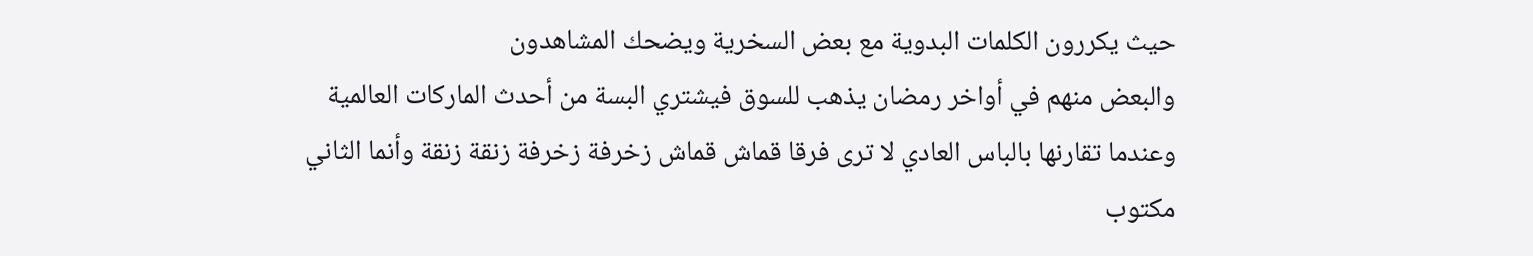حيث يكررون الكلمات البدوية مع بعض السخرية ويضحك المشاهدون
والبعض منهم في أواخر رمضان يذهب للسوق فيشتري البسة من أحدث الماركات العالمية
وعندما تقارنها بالباس العادي لا ترى فرقا قماش قماش زخرفة زخرفة زنقة زنقة وأنما الثاني
مكتوب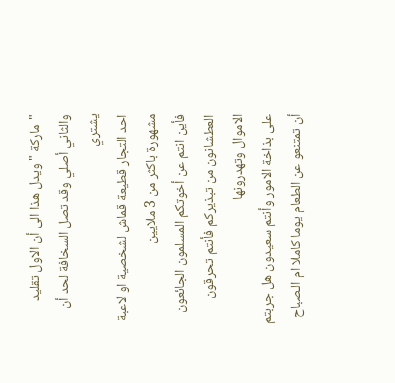"ماركة " ويدل هذا الى أن الاول تقليد والثاني أصلي وقد تصل السخافة لحد أن يشتري
احد التجار قطيعة قماش لشخصية او لاعبة مشهورة باكثر من 3 ملايين
فأين انتم عن أخوتكم المسلمون الجائعون العطشانون من تبذيركم فأنتم تحرقون الاموال وتهدرونها
على بذاخة الامور وأنتم سعيدون هل جربتم أن تمتنعو عن الطعام يوما كاملا ام الـصباح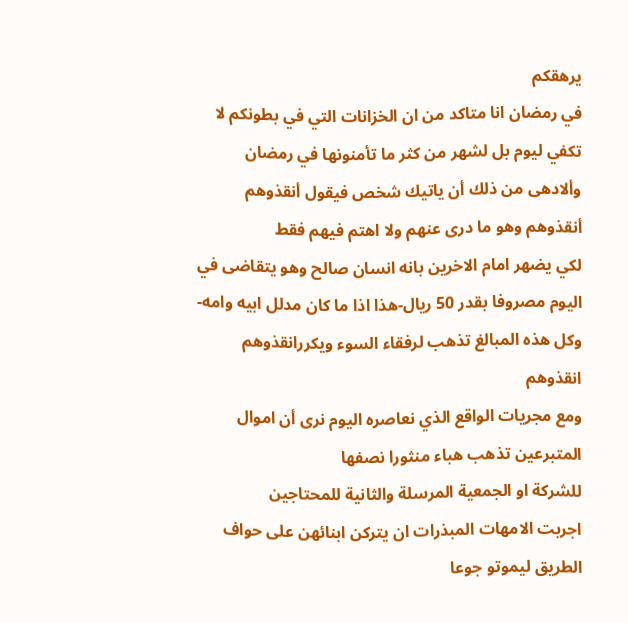يرهقكم
في رمضان انا متاكد من ان الخزانات التي في بطونكم لا تكفي ليوم بل لشهر من كثر ما تأمنونها في رمضان
وألادهى من ذلك أن ياتيك شخص فيقول أنقذوهم أنقذوهم وهو ما درى عنهم ولا اهتم فيهم فقط
لكي يضهر امام الاخرين بانه انسان صالح وهو يتقاضى في اليوم مصروفا بقدر 50 ريال-هذا اذا ما كان مدلل ابيه وامه-
وكل هذه المبالغ تذهب لرفقاء السوء ويكررانقذوهم انقذوهم
ومع مجريات الواقع الذي نعاصره اليوم نرى أن اموال المتبرعين تذهب هباء منثورا نصفها
للشركة او الجمعية المرسلة والثانية للمحتاجين
اجربت الامهات المبذرات ان يتركن ابنائهن على حواف الطريق ليموتو جوعا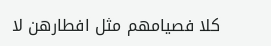كلا فصيامهم مثل افطارهن لا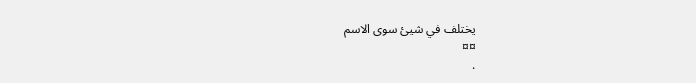يختلف في شيئ سوى الاسم
¤¤
.